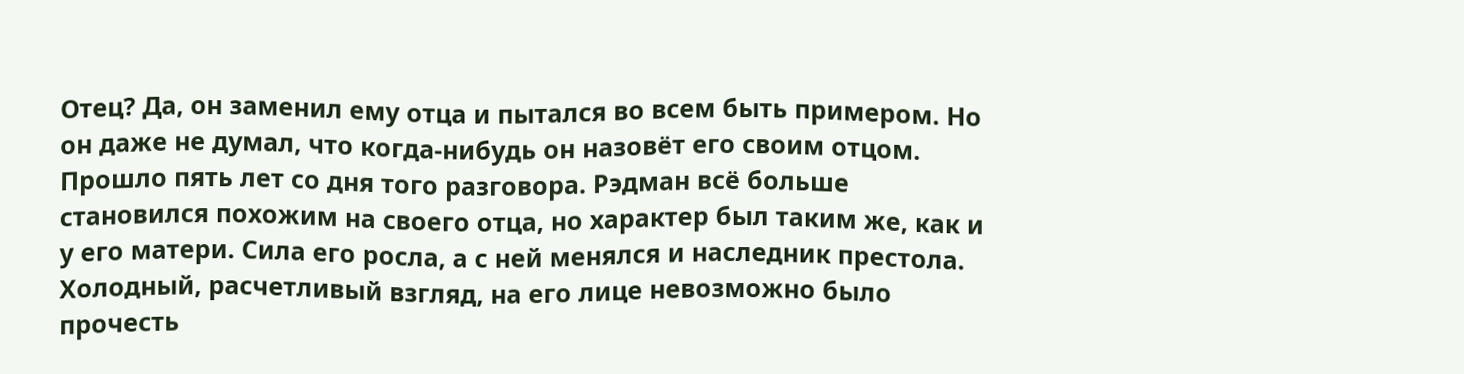Отец? Да, он заменил ему отца и пытался во всем быть примером. Но он даже не думал, что когда-нибудь он назовёт его своим отцом.
Прошло пять лет со дня того разговора. Рэдман всё больше становился похожим на своего отца, но характер был таким же, как и у его матери. Сила его росла, а с ней менялся и наследник престола. Холодный, расчетливый взгляд, на его лице невозможно было прочесть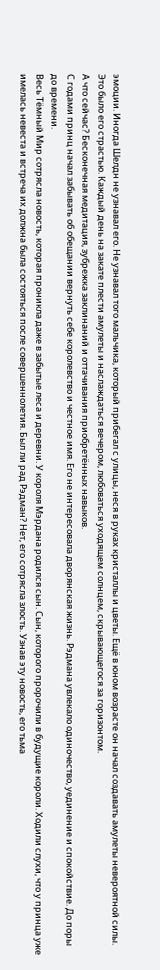эмоции. Иногда Шелдн не узнавал его. Не узнавал того мальчика, который прибегал с улицы, неся в руках кристаллы и цветы. Ещё в юном возрасте он начал создавать амулеты невероятной силы. Это было его страстью. Каждый день на закате плести амулеты и наслаждаться вечером, любоваться уходящем солнцем, скрывающегося за горизонтом.
А что сейчас? Бесконечная медитация, зубрежка заклинаний и оттачивания приобретённых навыков.
С годами принц начал забывать об обещании вернуть себе королевство и честное имя. Его не интересовала дворянская жизнь. Рэдмана увлекало одиночество, уединение и спокойствие. До поры до времени.
Весь Тёмный Мир сотрясла новость, которая проникла даже в забытые леса и деревни. У короля Мэрдана родился сын. Сын, которого пророчили в будущие короли. Ходили слухи, что у принца уже имелась невеста и встреча их должна была состояться после совершеннолетия. Был ли рад Рэдман? Нет, его сотрясла злость. Узнав эту новость, его тьма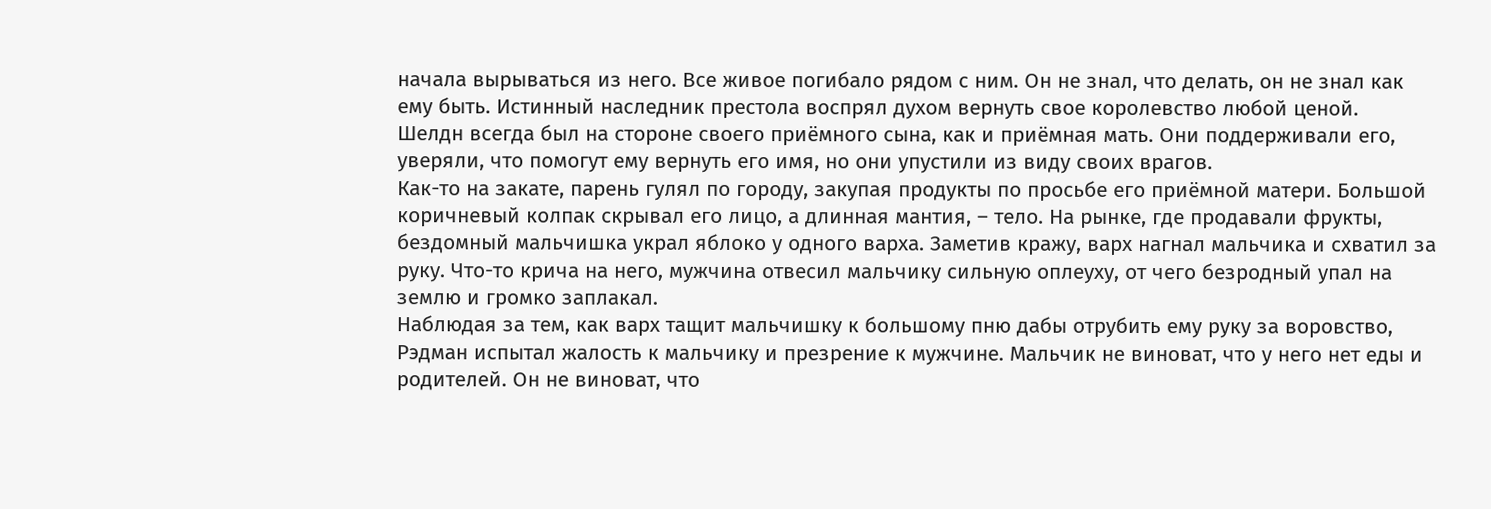начала вырываться из него. Все живое погибало рядом с ним. Он не знал, что делать, он не знал как ему быть. Истинный наследник престола воспрял духом вернуть свое королевство любой ценой.
Шелдн всегда был на стороне своего приёмного сына, как и приёмная мать. Они поддерживали его, уверяли, что помогут ему вернуть его имя, но они упустили из виду своих врагов.
Как-то на закате, парень гулял по городу, закупая продукты по просьбе его приёмной матери. Большой коричневый колпак скрывал его лицо, а длинная мантия, – тело. На рынке, где продавали фрукты, бездомный мальчишка украл яблоко у одного варха. Заметив кражу, варх нагнал мальчика и схватил за руку. Что-то крича на него, мужчина отвесил мальчику сильную оплеуху, от чего безродный упал на землю и громко заплакал.
Наблюдая за тем, как варх тащит мальчишку к большому пню дабы отрубить ему руку за воровство, Рэдман испытал жалость к мальчику и презрение к мужчине. Мальчик не виноват, что у него нет еды и родителей. Он не виноват, что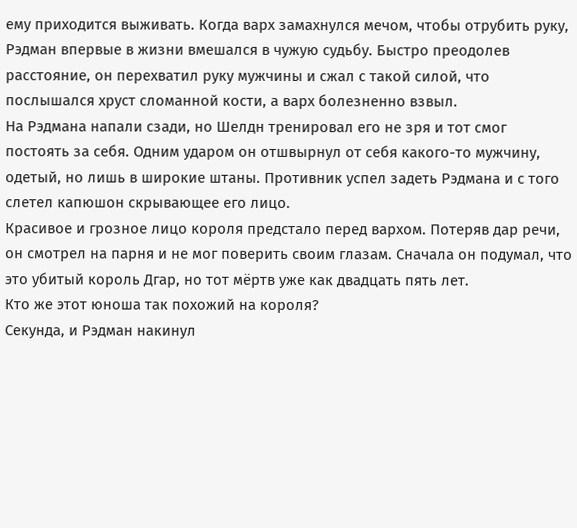ему приходится выживать. Когда варх замахнулся мечом, чтобы отрубить руку, Рэдман впервые в жизни вмешался в чужую судьбу. Быстро преодолев расстояние, он перехватил руку мужчины и сжал с такой силой, что послышался хруст сломанной кости, а варх болезненно взвыл.
На Рэдмана напали сзади, но Шелдн тренировал его не зря и тот смог постоять за себя. Одним ударом он отшвырнул от себя какого-то мужчину, одетый, но лишь в широкие штаны. Противник успел задеть Рэдмана и с того слетел капюшон скрывающее его лицо.
Красивое и грозное лицо короля предстало перед вархом. Потеряв дар речи, он смотрел на парня и не мог поверить своим глазам. Сначала он подумал, что это убитый король Дгар, но тот мёртв уже как двадцать пять лет.
Кто же этот юноша так похожий на короля?
Секунда, и Рэдман накинул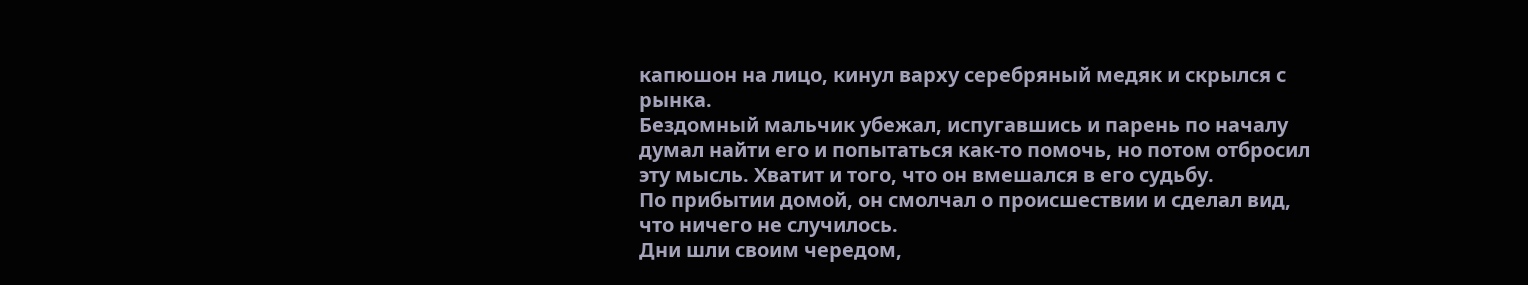капюшон на лицо, кинул варху серебряный медяк и скрылся с рынка.
Бездомный мальчик убежал, испугавшись и парень по началу думал найти его и попытаться как-то помочь, но потом отбросил эту мысль. Хватит и того, что он вмешался в его судьбу.
По прибытии домой, он смолчал о происшествии и сделал вид, что ничего не случилось.
Дни шли своим чередом,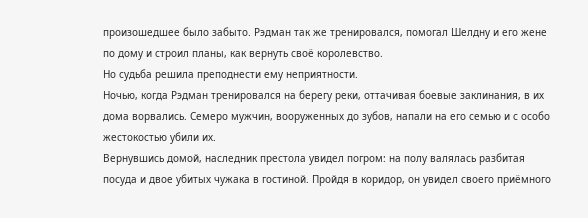произошедшее было забыто. Рэдман так же тренировался, помогал Шелдну и его жене по дому и строил планы, как вернуть своё королевство.
Но судьба решила преподнести ему неприятности.
Ночью, когда Рэдман тренировался на берегу реки, оттачивая боевые заклинания, в их дома ворвались. Семеро мужчин, вооруженных до зубов, напали на его семью и с особо жестокостью убили их.
Вернувшись домой, наследник престола увидел погром: на полу валялась разбитая посуда и двое убитых чужака в гостиной. Пройдя в коридор, он увидел своего приёмного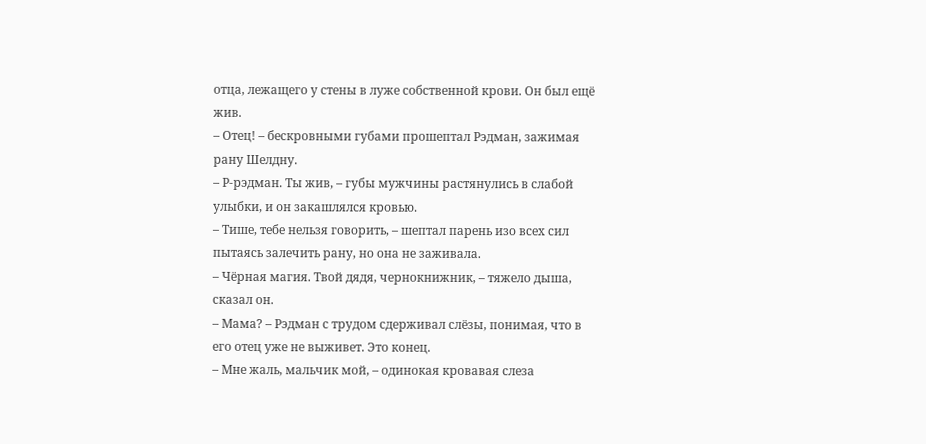отца, лежащего у стены в луже собственной крови. Он был ещё жив.
– Отец! – бескровными губами прошептал Рэдман, зажимая рану Шелдну.
– Р-рэдман. Ты жив, – губы мужчины растянулись в слабой улыбки, и он закашлялся кровью.
– Тише, тебе нельзя говорить, – шептал парень изо всех сил пытаясь залечить рану, но она не заживала.
– Чёрная магия. Твой дядя, чернокнижник, – тяжело дыша, сказал он.
– Мама? – Рэдман с трудом сдерживал слёзы, понимая, что в его отец уже не выживет. Это конец.
– Мне жаль, мальчик мой, – одинокая кровавая слеза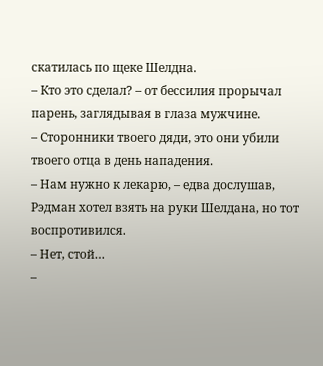скатилась по щеке Шелдна.
– Кто это сделал? – от бессилия прорычал парень, заглядывая в глаза мужчине.
– Сторонники твоего дяди, это они убили твоего отца в день нападения.
– Нам нужно к лекарю, – едва дослушав, Рэдман хотел взять на руки Шелдана, но тот воспротивился.
– Нет, стой…
–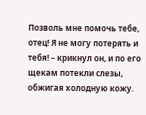Позволь мне помочь тебе, отец! Я не могу потерять и тебя! – крикнул он, и по его щекам потекли слезы, обжигая холодную кожу.